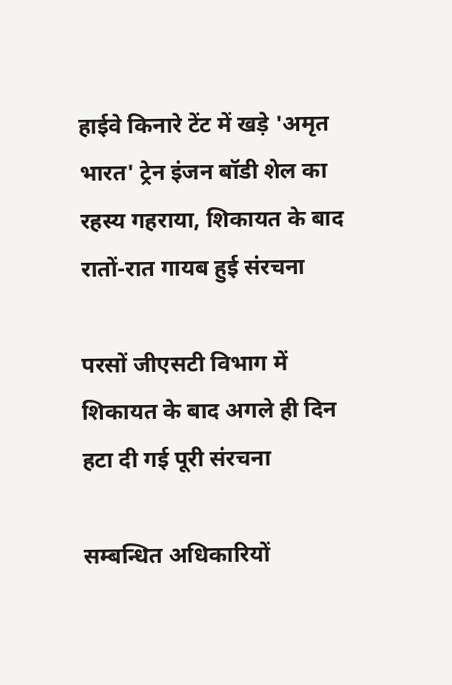हाईवे किनारे टेंट में खड़े 'अमृत भारत' ट्रेन इंजन बॉडी शेल का रहस्य गहराया, शिकायत के बाद रातों-रात गायब हुई संरचना

परसों जीएसटी विभाग में शिकायत के बाद अगले ही दिन हटा दी गई पूरी संरचना

सम्बन्धित अधिकारियों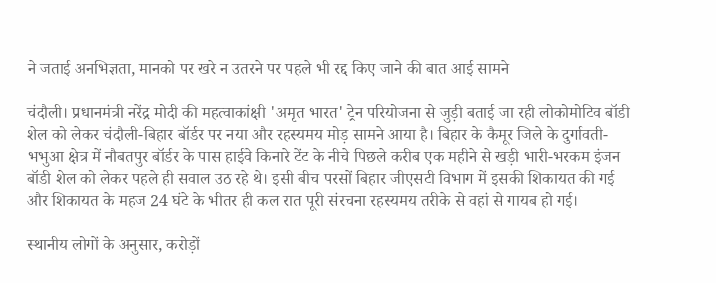ने जताई अनभिज्ञता, मानको पर खरे न उतरने पर पहले भी रद्द किए जाने की बात आई सामने

चंदौली। प्रधानमंत्री नरेंद्र मोदी की महत्वाकांक्षी 'अमृत भारत' ट्रेन परियोजना से जुड़ी बताई जा रही लोकोमोटिव बॉडी शेल को लेकर चंदौली-बिहार बॉर्डर पर नया और रहस्यमय मोड़ सामने आया है। बिहार के कैमूर जिले के दुर्गावती-भभुआ क्षेत्र में नौबतपुर बॉर्डर के पास हाईवे किनारे टेंट के नीचे पिछले करीब एक महीने से खड़ी भारी-भरकम इंजन बॉडी शेल को लेकर पहले ही सवाल उठ रहे थे। इसी बीच परसों बिहार जीएसटी विभाग में इसकी शिकायत की गई और शिकायत के महज 24 घंटे के भीतर ही कल रात पूरी संरचना रहस्यमय तरीके से वहां से गायब हो गई।

स्थानीय लोगों के अनुसार, करोड़ों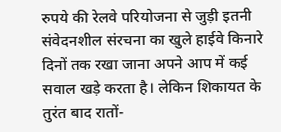रुपये की रेलवे परियोजना से जुड़ी इतनी संवेदनशील संरचना का खुले हाईवे किनारे दिनों तक रखा जाना अपने आप में कई सवाल खड़े करता है। लेकिन शिकायत के तुरंत बाद रातों-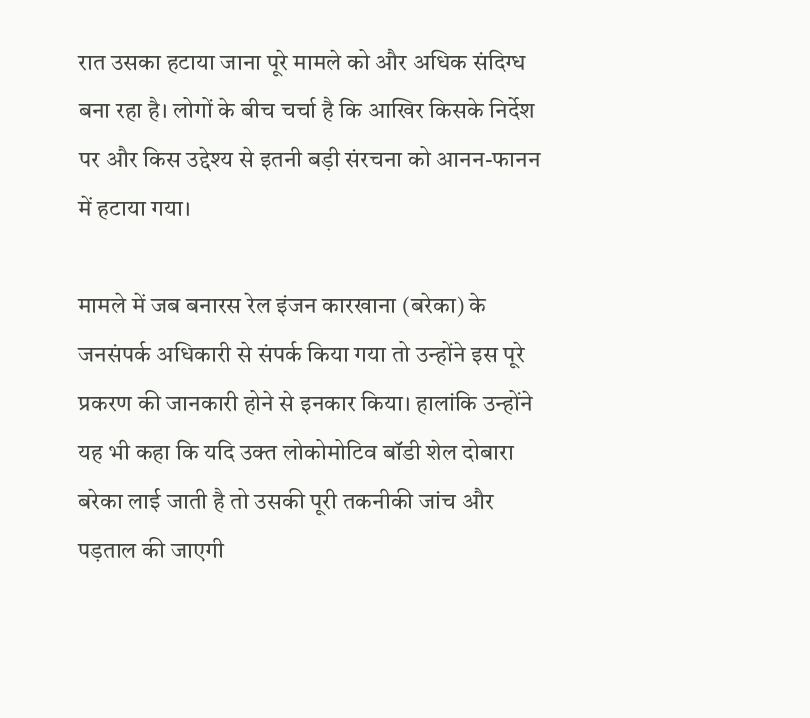रात उसका हटाया जाना पूरे मामले को और अधिक संदिग्ध बना रहा है। लोगों के बीच चर्चा है कि आखिर किसके निर्देश पर और किस उद्देश्य से इतनी बड़ी संरचना को आनन-फानन में हटाया गया।

मामले में जब बनारस रेल इंजन कारखाना (बरेका) के जनसंपर्क अधिकारी से संपर्क किया गया तो उन्होंने इस पूरे प्रकरण की जानकारी होने से इनकार किया। हालांकि उन्होंने यह भी कहा कि यदि उक्त लोकोमोटिव बॉडी शेल दोबारा बरेका लाई जाती है तो उसकी पूरी तकनीकी जांच और पड़ताल की जाएगी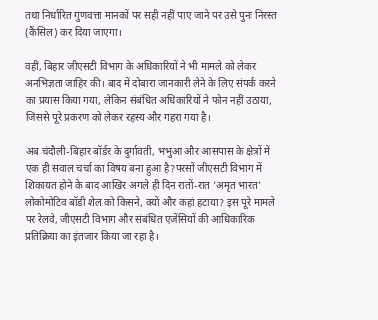तथा निर्धारित गुणवत्ता मानकों पर सही नहीं पाए जाने पर उसे पुनः निरस्त (कैंसिल) कर दिया जाएगा।

वहीं, बिहार जीएसटी विभाग के अधिकारियों ने भी मामले को लेकर अनभिज्ञता जाहिर की। बाद में दोबारा जानकारी लेने के लिए संपर्क करने का प्रयास किया गया, लेकिन संबंधित अधिकारियों ने फोन नहीं उठाया, जिससे पूरे प्रकरण को लेकर रहस्य और गहरा गया है।

अब चंदौली-बिहार बॉर्डर के दुर्गावती, भभुआ और आसपास के क्षेत्रों में एक ही सवाल चर्चा का विषय बना हुआ है?परसों जीएसटी विभाग में शिकायत होने के बाद आखिर अगले ही दिन रातों-रात 'अमृत भारत' लोकोमोटिव बॉडी शेल को किसने, क्यों और कहां हटाया? इस पूरे मामले पर रेलवे, जीएसटी विभाग और संबंधित एजेंसियों की आधिकारिक प्रतिक्रिया का इंतजार किया जा रहा है।